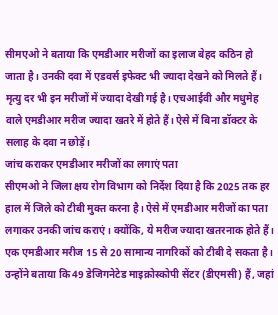सीमएओ ने बताया कि एमडीआर मरीजों का इलाज बेहद कठिन हो जाता है। उनकी दवा में एडवर्स इफेक्ट भी ज्यादा देखने को मिलते हैं। मृत्यु दर भी इन मरीजों में ज्यादा देखी गई है। एचआईवी और मधुमेह वाले एमडीआर मरीज ज्यादा खतरे में होते हैं। ऐसे में बिना डॉक्टर के सलाह के दवा न छोड़ें।
जांच कराकर एमडीआर मरीजों का लगाएं पता
सीएमओ ने जिला क्षय रोग विभाग को निर्देश दिया है कि 2025 तक हर हाल में जिले को टीबी मुक्त करना है। ऐसे में एमडीआर मरीजों का पता लगाकर उनकी जांच कराएं। क्योंकि, ये मरीज ज्यादा खतरनाक होते हैं। एक एमडीआर मरीज 15 से 20 सामान्य नागरिकों को टीबी दे सकता है। उन्होंने बताया कि 49 डेजिगनेटेड माइक्रोस्कोपी सेंटर (डीएमसी) हैं, जहां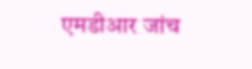एमडीआर जांच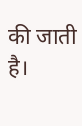की जाती है।